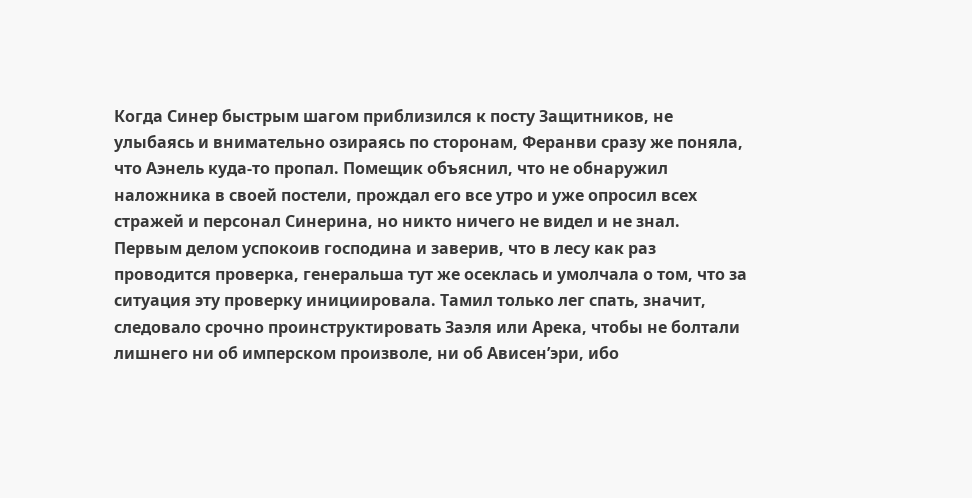Когда Синер быстрым шагом приблизился к посту Защитников, не улыбаясь и внимательно озираясь по сторонам, Феранви сразу же поняла, что Аэнель куда-то пропал. Помещик объяснил, что не обнаружил наложника в своей постели, прождал его все утро и уже опросил всех стражей и персонал Синерина, но никто ничего не видел и не знал. Первым делом успокоив господина и заверив, что в лесу как раз проводится проверка, генеральша тут же осеклась и умолчала о том, что за ситуация эту проверку инициировала. Тамил только лег спать, значит, следовало срочно проинструктировать Заэля или Арека, чтобы не болтали лишнего ни об имперском произволе, ни об Ависен’эри, ибо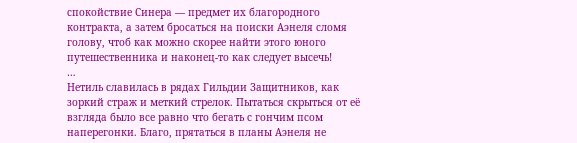спокойствие Синера — предмет их благородного контракта, а затем бросаться на поиски Аэнеля сломя голову, чтоб как можно скорее найти этого юного путешественника и наконец-то как следует высечь!
…
Нетиль славилась в рядах Гильдии Защитников, как зоркий страж и меткий стрелок. Пытаться скрыться от её взгляда было все равно что бегать с гончим псом наперегонки. Благо, прятаться в планы Аэнеля не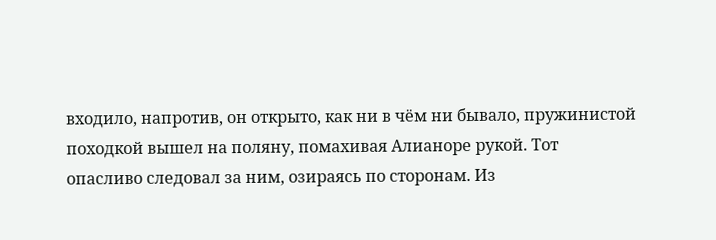входило, напротив, он открыто, как ни в чём ни бывало, пружинистой походкой вышел на поляну, помахивая Алианоре рукой. Тот опасливо следовал за ним, озираясь по сторонам. Из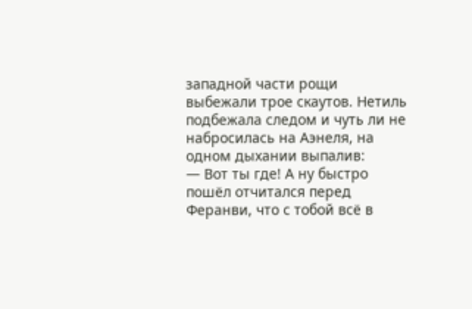западной части рощи выбежали трое скаутов. Нетиль подбежала следом и чуть ли не набросилась на Аэнеля, на одном дыхании выпалив:
— Вот ты где! А ну быстро пошёл отчитался перед Феранви, что с тобой всё в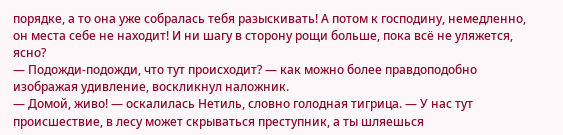порядке, а то она уже собралась тебя разыскивать! А потом к господину, немедленно, он места себе не находит! И ни шагу в сторону рощи больше, пока всё не уляжется, ясно?
— Подожди-подожди, что тут происходит? — как можно более правдоподобно изображая удивление, воскликнул наложник.
— Домой, живо! — оскалилась Нетиль, словно голодная тигрица. — У нас тут происшествие, в лесу может скрываться преступник, а ты шляешься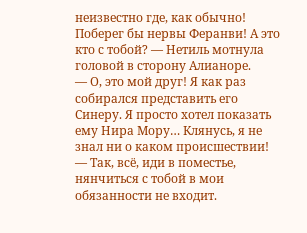неизвестно где, как обычно! Поберег бы нервы Феранви! А это кто с тобой? — Нетиль мотнула головой в сторону Алианоре.
— О, это мой друг! Я как раз собирался представить его Синеру. Я просто хотел показать ему Нира Мору… Клянусь, я не знал ни о каком происшествии!
— Так, всё, иди в поместье, нянчиться с тобой в мои обязанности не входит.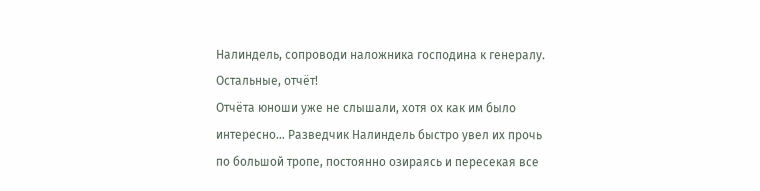Налиндель, сопроводи наложника господина к генералу. Остальные, отчёт!
Отчёта юноши уже не слышали, хотя ох как им было интересно… Разведчик Налиндель быстро увел их прочь по большой тропе, постоянно озираясь и пересекая все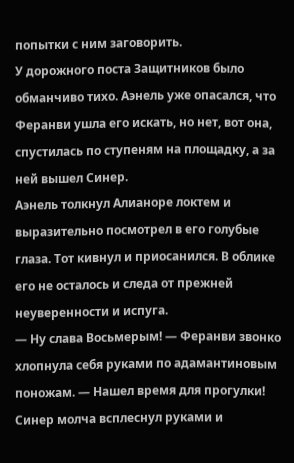попытки с ним заговорить.
У дорожного поста Защитников было обманчиво тихо. Аэнель уже опасался, что Феранви ушла его искать, но нет, вот она, спустилась по ступеням на площадку, а за ней вышел Синер.
Аэнель толкнул Алианоре локтем и выразительно посмотрел в его голубые глаза. Тот кивнул и приосанился. В облике его не осталось и следа от прежней неуверенности и испуга.
— Ну слава Восьмерым! — Феранви звонко хлопнула себя руками по адамантиновым поножам. — Нашел время для прогулки!
Синер молча всплеснул руками и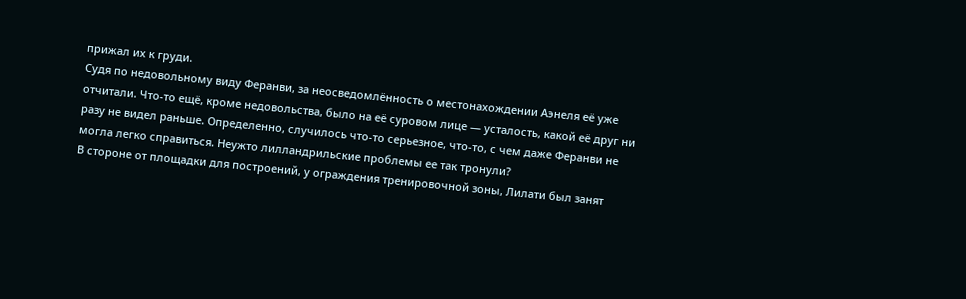прижал их к груди.
Судя по недовольному виду Феранви, за неосведомлённость о местонахождении Аэнеля её уже отчитали. Что-то ещё, кроме недовольства, было на её суровом лице — усталость, какой её друг ни разу не видел раньше. Определенно, случилось что-то серьезное, что-то, с чем даже Феранви не могла легко справиться. Неужто лилландрильские проблемы ее так тронули?
В стороне от площадки для построений, у ограждения тренировочной зоны, Лилати был занят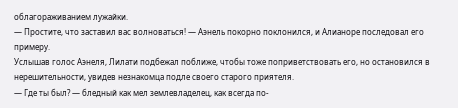облагораживанием лужайки.
— Простите, что заставил вас волноваться! — Аэнель покорно поклонился, и Алианоре последовал его примеру.
Услышав голос Аэнеля, Лилати подбежал поближе, чтобы тоже поприветствовать его, но остановился в нерешительности, увидев незнакомца подле своего старого приятеля.
— Где ты был? — бледный как мел землевладелец, как всегда по-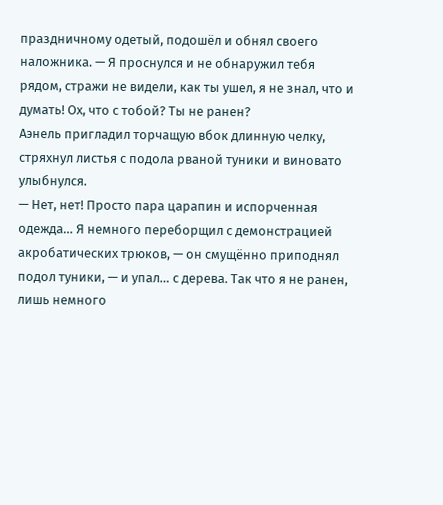праздничному одетый, подошёл и обнял своего наложника. — Я проснулся и не обнаружил тебя рядом, стражи не видели, как ты ушел, я не знал, что и думать! Ох, что с тобой? Ты не ранен?
Аэнель пригладил торчащую вбок длинную челку, стряхнул листья с подола рваной туники и виновато улыбнулся.
— Нет, нет! Просто пара царапин и испорченная одежда… Я немного переборщил с демонстрацией акробатических трюков, — он смущённо приподнял подол туники, — и упал… с дерева. Так что я не ранен, лишь немного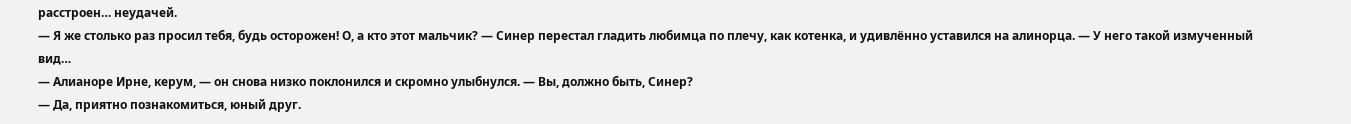расстроен… неудачей.
— Я же столько раз просил тебя, будь осторожен! О, а кто этот мальчик? — Синер перестал гладить любимца по плечу, как котенка, и удивлённо уставился на алинорца. — У него такой измученный вид…
— Алианоре Ирне, керум, — он снова низко поклонился и скромно улыбнулся. — Вы, должно быть, Синер?
— Да, приятно познакомиться, юный друг.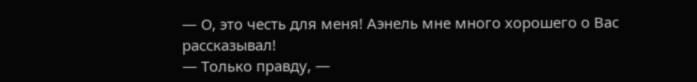— О, это честь для меня! Аэнель мне много хорошего о Вас рассказывал!
— Только правду, —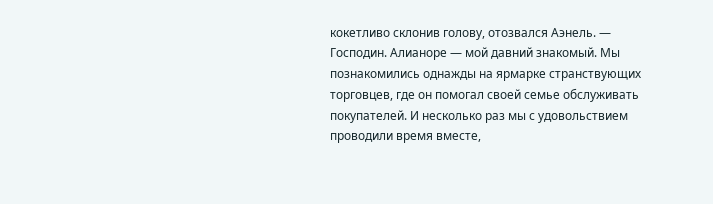кокетливо склонив голову, отозвался Аэнель. — Господин. Алианоре — мой давний знакомый. Мы познакомились однажды на ярмарке странствующих торговцев, где он помогал своей семье обслуживать покупателей. И несколько раз мы с удовольствием проводили время вместе,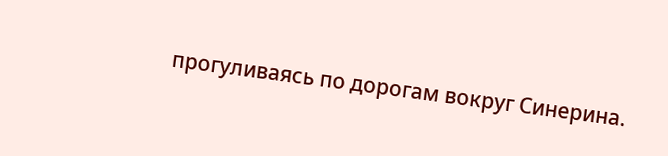прогуливаясь по дорогам вокруг Синерина.